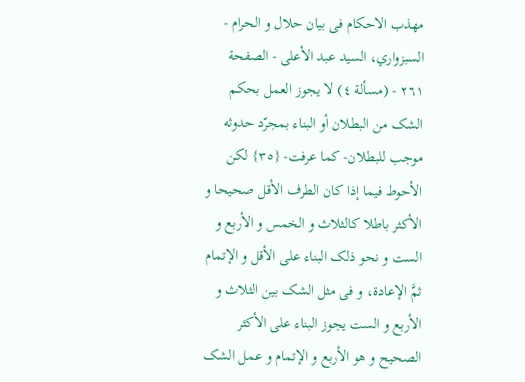مهذب الاحکام فی بیان حلال و الحرام - السبزواري، السيد عبد الأعلى - الصفحة ٢٦١ - (مسألة ٤) لا یجوز العمل بحکم الشک من البطلان أو البناء بمجرّد حدوثه
موجب للبطلان- کما عرفت- {٣٥} لکن الأحوط فیما إذا کان الطرف الأقل صحیحا و الأکثر باطلا کالثلاث و الخمس و الأربع و الست و نحو ذلک البناء علی الأقل و الإتمام ثمَّ الإعادة، و فی مثل الشک بین الثلاث و الأربع و الست یجوز البناء علی الأکثر الصحیح و هو الأربع و الإتمام و عمل الشک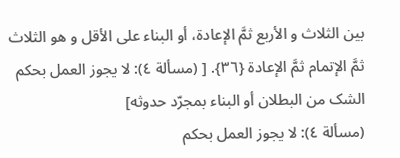بین الثلاث و الأربع ثمَّ الإعادة، أو البناء علی الأقل و هو الثلاث ثمَّ الإتمام ثمَّ الإعادة {٣٦}. [ (مسألة ٤): لا یجوز العمل بحکم الشک من البطلان أو البناء بمجرّد حدوثه]
(مسألة ٤): لا یجوز العمل بحکم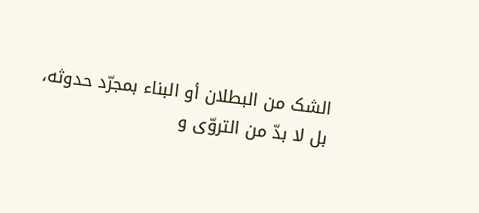الشک من البطلان أو البناء بمجرّد حدوثه،
بل لا بدّ من التروّی و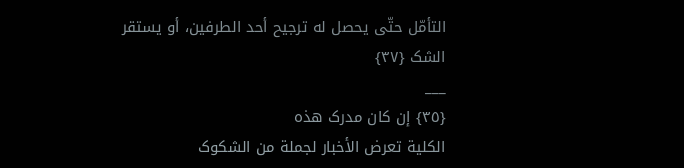التأمّل حتّی یحصل له ترجیح أحد الطرفین، أو یستقر
الشک {٣٧}
___
{٣٥} إن کان مدرک هذه
الکلیة تعرض الأخبار لجملة من الشکوک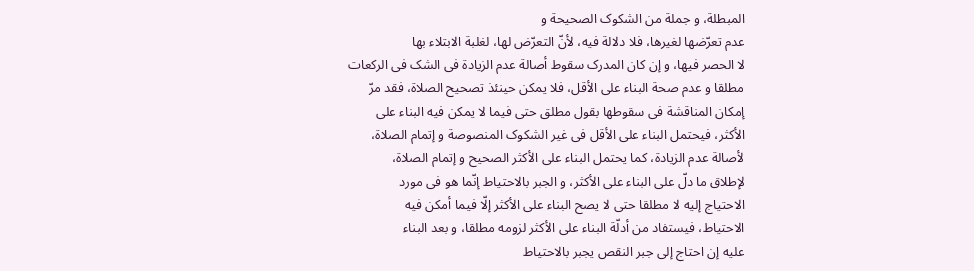المبطلة، و جملة من الشکوک الصحیحة و
عدم تعرّضها لغیرها، فلا دلالة فیه، لأنّ التعرّض لها، لغلبة الابتلاء بها
لا الحصر فیها، و إن کان المدرک سقوط أصالة عدم الزیادة فی الشک فی الرکعات
مطلقا و عدم صحة البناء علی الأقل، فلا یمکن حینئذ تصحیح الصلاة، فقد مرّ
إمکان المناقشة فی سقوطها بقول مطلق حتی فیما لا یمکن فیه البناء علی
الأکثر، فیحتمل البناء علی الأقل فی غیر الشکوک المنصوصة و إتمام الصلاة،
لأصالة عدم الزیادة، کما یحتمل البناء علی الأکثر الصحیح و إتمام الصلاة،
لإطلاق ما دلّ علی البناء علی الأکثر، و الجبر بالاحتیاط إنّما هو فی مورد
الاحتیاج إلیه لا مطلقا حتی لا یصح البناء علی الأکثر إلّا فیما أمکن فیه
الاحتیاط، فیستفاد من أدلّة البناء علی الأکثر لزومه مطلقا، و بعد البناء
علیه إن احتاج إلی جبر النقص یجبر بالاحتیاط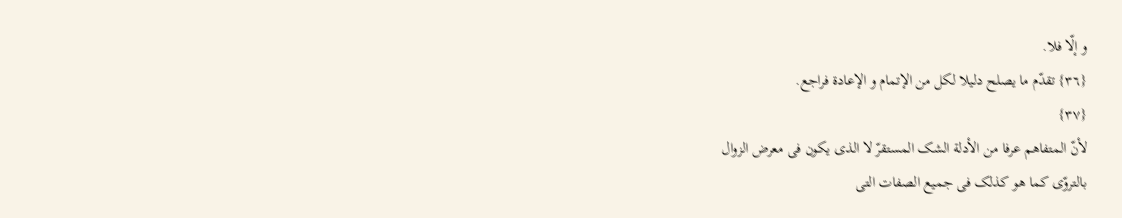و إلّا فلا.
{٣٦} تقدّم ما یصلح دلیلا لکل من الإتمام و الإعادة فراجع.
{٣٧}
لأنّ المتفاهم عرفا من الأدلة الشک المستقرّ لا الذی یکون فی معرض الزوال
بالتروّی کما هو کذلک فی جمیع الصفات التی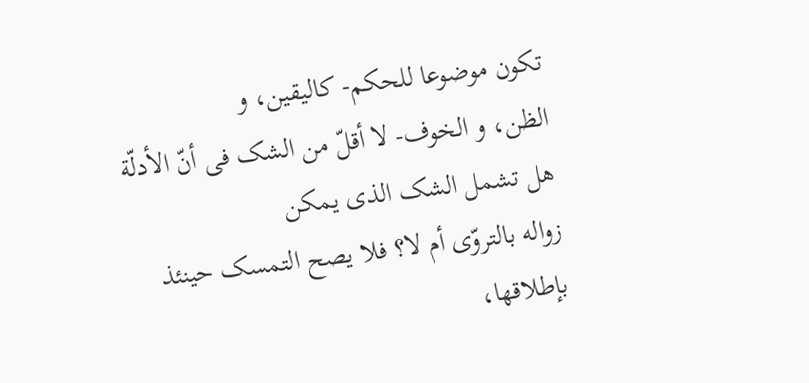تکون موضوعا للحکم- کالیقین، و
الظن، و الخوف- لا أقلّ من الشک فی أنّ الأدلّة هل تشمل الشک الذی یمکن
زواله بالتروّی أم لا؟ فلا یصح التمسک حینئذ بإطلاقها،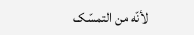لأنّه من التمسّک